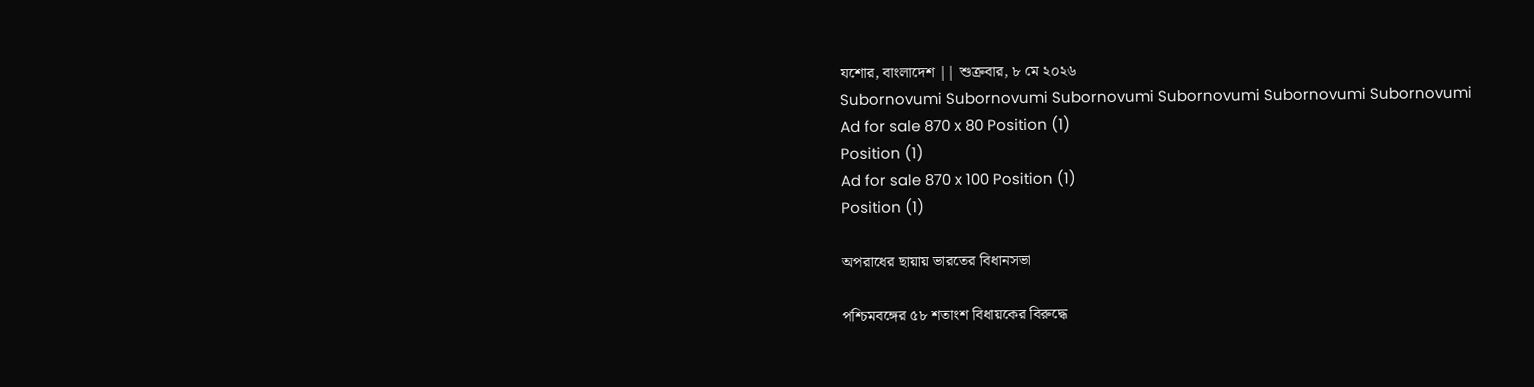যশোর, বাংলাদেশ || শুক্রবার, ৮ মে ২০২৬
Subornovumi Subornovumi Subornovumi Subornovumi Subornovumi Subornovumi
Ad for sale 870 x 80 Position (1)
Position (1)
Ad for sale 870 x 100 Position (1)
Position (1)

অপরাধের ছায়ায় ভারতের বিধানসভা

পশ্চিমবঙ্গের ৫৮ শতাংশ বিধায়কের বিরুদ্ধে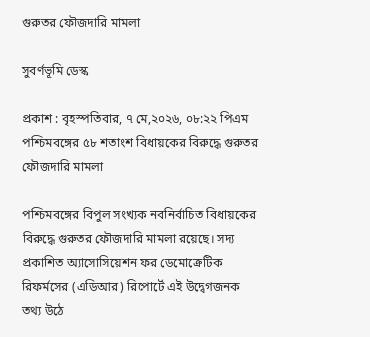গুরুতর ফৌজদারি মামলা

সুবর্ণভূমি ডেস্ক

প্রকাশ : বৃহস্পতিবার, ৭ মে,২০২৬, ০৮:২২ পিএম
পশ্চিমবঙ্গের ৫৮ শতাংশ বিধায়কের বিরুদ্ধে গুরুতর ফৌজদারি মামলা

পশ্চিমবঙ্গের বিপুল সংখ্যক নবনির্বাচিত বিধায়কের বিরুদ্ধে গুরুতর ফৌজদারি মামলা রয়েছে। সদ্য প্রকাশিত অ্যাসোসিয়েশন ফর ডেমোক্রেটিক রিফর্মসের (এডিআর) রিপোর্টে এই উদ্বেগজনক তথ্য উঠে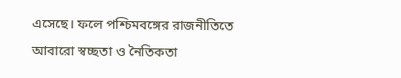এসেছে। ফলে পশ্চিমবঙ্গের রাজনীতিতে আবারো স্বচ্ছতা ও নৈতিকতা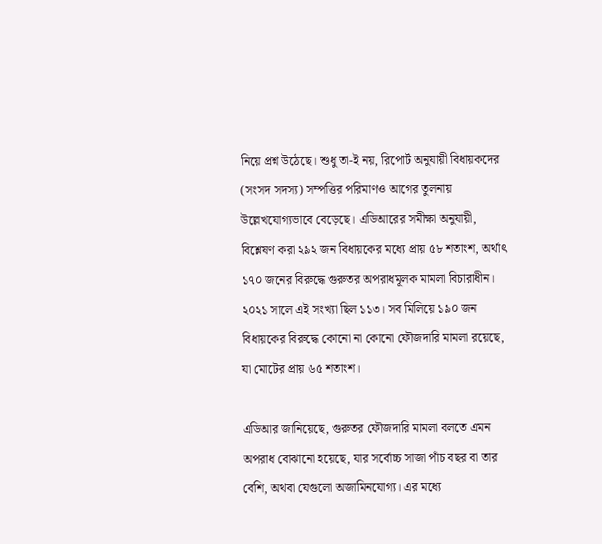নিয়ে প্রশ্ন উঠেছে। শুধু তা-ই নয়, রিপোর্ট অনুযায়ী বিধায়কদের (সংসদ সদস্য) সম্পত্তির পরিমাণও আগের তুলনায় উল্লেখযোগ্যভাবে বেড়েছে। এডিআরের সমীক্ষা অনুযায়ী, বিশ্লেষণ করা ২৯২ জন বিধায়কের মধ্যে প্রায় ৫৮ শতাংশ, অর্থাৎ ১৭০ জনের বিরুদ্ধে গুরুতর অপরাধমূলক মামলা বিচারাধীন। ২০২১ সালে এই সংখ্যা ছিল ১১৩। সব মিলিয়ে ১৯০ জন বিধায়কের বিরুদ্ধে কোনো না কোনো ফৌজদারি মামলা রয়েছে, যা মোটের প্রায় ৬৫ শতাংশ।

এডিআর জানিয়েছে, গুরুতর ফৌজদারি মামলা বলতে এমন অপরাধ বোঝানো হয়েছে, যার সর্বোচ্চ সাজা পাঁচ বছর বা তার বেশি, অথবা যেগুলো অজামিনযোগ্য। এর মধ্যে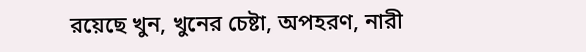রয়েছে খুন, খুনের চেষ্টা, অপহরণ, নারী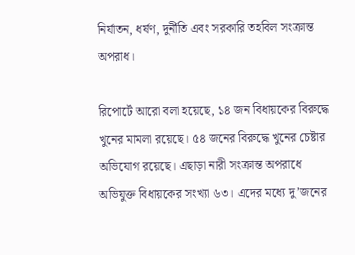নির্যাতন, ধর্ষণ, দুর্নীতি এবং সরকারি তহবিল সংক্রান্ত অপরাধ।

রিপোর্টে আরো বলা হয়েছে, ১৪ জন বিধায়কের বিরুদ্ধে খুনের মামলা রয়েছে। ৫৪ জনের বিরুদ্ধে খুনের চেষ্টার অভিযোগ রয়েছে। এছাড়া নারী সংক্রান্ত অপরাধে অভিযুক্ত বিধায়কের সংখ্যা ৬৩। এদের মধ্যে দু’জনের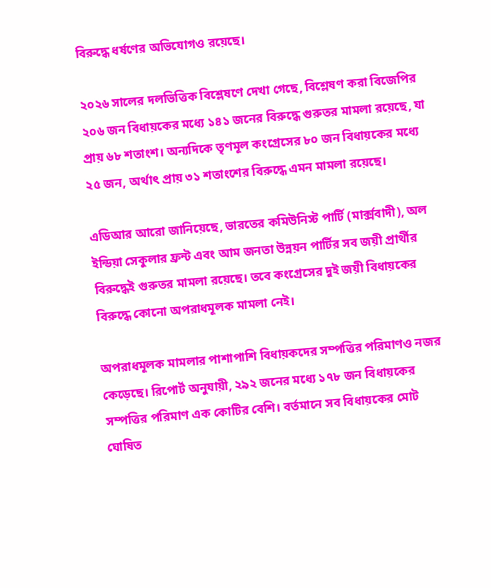বিরুদ্ধে ধর্ষণের অভিযোগও রয়েছে।

২০২৬ সালের দলভিত্তিক বিশ্লেষণে দেখা গেছে, বিশ্লেষণ করা বিজেপির ২০৬ জন বিধায়কের মধ্যে ১৪১ জনের বিরুদ্ধে গুরুতর মামলা রয়েছে, যা প্রায় ৬৮ শতাংশ। অন্যদিকে তৃণমূল কংগ্রেসের ৮০ জন বিধায়কের মধ্যে ২৫ জন, অর্থাৎ প্রায় ৩১ শতাংশের বিরুদ্ধে এমন মামলা রয়েছে।

এডিআর আরো জানিয়েছে, ভারতের কমিউনিস্ট পার্টি (মার্ক্সবাদী), অল ইন্ডিয়া সেকুলার ফ্রন্ট এবং আম জনতা উন্নয়ন পার্টির সব জয়ী প্রার্থীর বিরুদ্ধেই গুরুতর মামলা রয়েছে। তবে কংগ্রেসের দুই জয়ী বিধায়কের বিরুদ্ধে কোনো অপরাধমূলক মামলা নেই।

অপরাধমূলক মামলার পাশাপাশি বিধায়কদের সম্পত্তির পরিমাণও নজর কেড়েছে। রিপোর্ট অনুযায়ী, ২৯২ জনের মধ্যে ১৭৮ জন বিধায়কের সম্পত্তির পরিমাণ এক কোটির বেশি। বর্তমানে সব বিধায়কের মোট ঘোষিত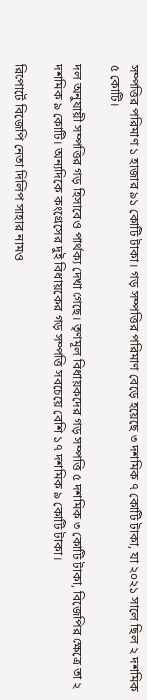সম্পত্তির পরিমাণ ১ হাজার ৯১ কোটি টাকা। গড় সম্পত্তির পরিমাণ বেড়ে হয়েছে ৩ দশমিক ৭ কোটি টাকা, যা ২০২১ সালে ছিল ২ দশমিক ৫ কোটি।

দল অনুযায়ী সম্পত্তির গড় হিসাবেও পার্থক্য দেখা গেছে। তৃণমূল বিধায়কদের গড় সম্পত্তি ৫ দশমিক ৩ কোটি টাকা, বিজেপির ক্ষেত্রে তা ২ দশমিক ৯ কোটি। অন্যদিকে কংগ্রেসের দুই বিধায়কের গড় সম্পত্তি সবচেয়ে বেশি ১৭ দশমিক ৯ কোটি টাকা।

রিপোর্টে বিজেপি নেতা দিলিপ সাহার নামও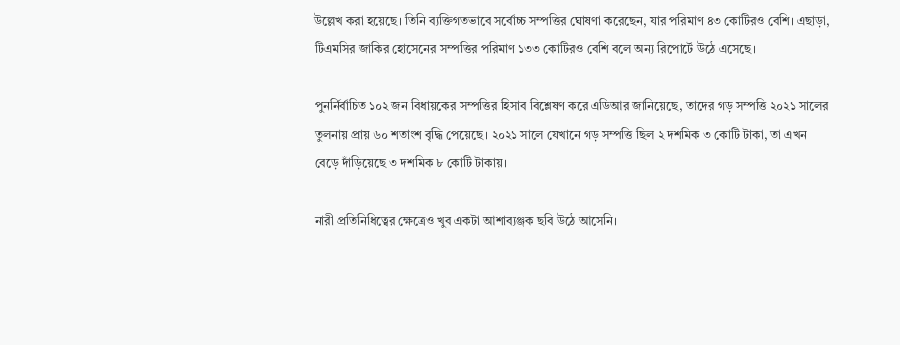উল্লেখ করা হয়েছে। তিনি ব্যক্তিগতভাবে সর্বোচ্চ সম্পত্তির ঘোষণা করেছেন, যার পরিমাণ ৪৩ কোটিরও বেশি। এছাড়া, টিএমসির জাকির হোসেনের সম্পত্তির পরিমাণ ১৩৩ কোটিরও বেশি বলে অন্য রিপোর্টে উঠে এসেছে।

পুনর্নির্বাচিত ১০২ জন বিধায়কের সম্পত্তির হিসাব বিশ্লেষণ করে এডিআর জানিয়েছে, তাদের গড় সম্পত্তি ২০২১ সালের তুলনায় প্রায় ৬০ শতাংশ বৃদ্ধি পেয়েছে। ২০২১ সালে যেখানে গড় সম্পত্তি ছিল ২ দশমিক ৩ কোটি টাকা, তা এখন বেড়ে দাঁড়িয়েছে ৩ দশমিক ৮ কোটি টাকায়।

নারী প্রতিনিধিত্বের ক্ষেত্রেও খুব একটা আশাব্যঞ্জক ছবি উঠে আসেনি।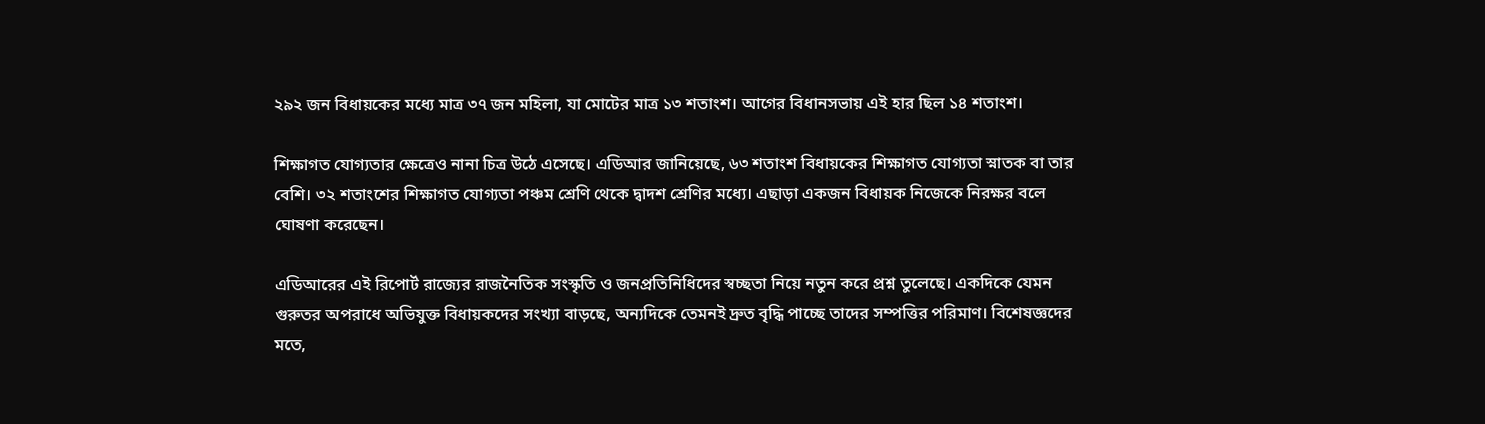২৯২ জন বিধায়কের মধ্যে মাত্র ৩৭ জন মহিলা, যা মোটের মাত্র ১৩ শতাংশ। আগের বিধানসভায় এই হার ছিল ১৪ শতাংশ।

শিক্ষাগত যোগ্যতার ক্ষেত্রেও নানা চিত্র উঠে এসেছে। এডিআর জানিয়েছে, ৬৩ শতাংশ বিধায়কের শিক্ষাগত যোগ্যতা স্নাতক বা তার বেশি। ৩২ শতাংশের শিক্ষাগত যোগ্যতা পঞ্চম শ্রেণি থেকে দ্বাদশ শ্রেণির মধ্যে। এছাড়া একজন বিধায়ক নিজেকে নিরক্ষর বলে ঘোষণা করেছেন।

এডিআরের এই রিপোর্ট রাজ্যের রাজনৈতিক সংস্কৃতি ও জনপ্রতিনিধিদের স্বচ্ছতা নিয়ে নতুন করে প্রশ্ন তুলেছে। একদিকে যেমন গুরুতর অপরাধে অভিযুক্ত বিধায়কদের সংখ্যা বাড়ছে, অন্যদিকে তেমনই দ্রুত বৃদ্ধি পাচ্ছে তাদের সম্পত্তির পরিমাণ। বিশেষজ্ঞদের মতে,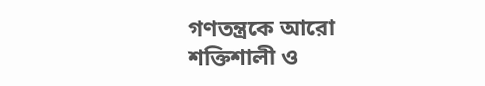গণতন্ত্রকে আরো শক্তিশালী ও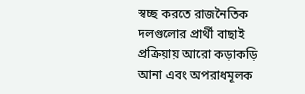স্বচ্ছ করতে রাজনৈতিক দলগুলোর প্রার্থী বাছাই প্রক্রিয়ায় আরো কড়াকড়ি আনা এবং অপরাধমূলক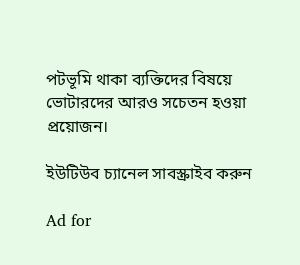পটভূমি থাকা ব্যক্তিদের বিষয়ে ভোটারদের আরও সচেতন হওয়া প্রয়োজন।

ইউটিউব চ্যানেল সাবস্ক্রাইব করুন

Ad for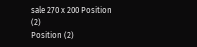sale 270 x 200 Position (2)
Position (2)